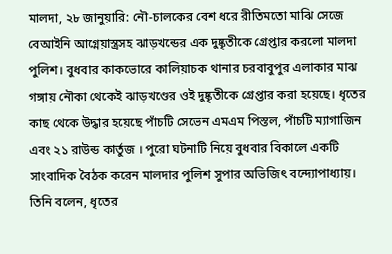মালদা, ২৮ জানুয়ারি: নৌ-চালকের বেশ ধরে রীতিমতো মাঝি সেজে বেআইনি আগ্নেয়াস্ত্রসহ ঝাড়খন্ডের এক দুষ্কৃতীকে গ্রেপ্তার করলো মালদা পুলিশ। বুধবার কাকভোরে কালিয়াচক থানার চরবাবুপুর এলাকার মাঝ গঙ্গায় নৌকা থেকেই ঝাড়খণ্ডের ওই দুষ্কৃতীকে গ্রেপ্তার করা হয়েছে। ধৃতের কাছ থেকে উদ্ধার হয়েছে পাঁচটি সেভেন এমএম পিস্তল, পাঁচটি ম্যাগাজিন এবং ২১ রাউন্ড কার্তুজ । পুরো ঘটনাটি নিয়ে বুধবার বিকালে একটি সাংবাদিক বৈঠক করেন মালদার পুলিশ সুপার অভিজিৎ বন্দ্যোপাধ্যায়। তিনি বলেন, ধৃতের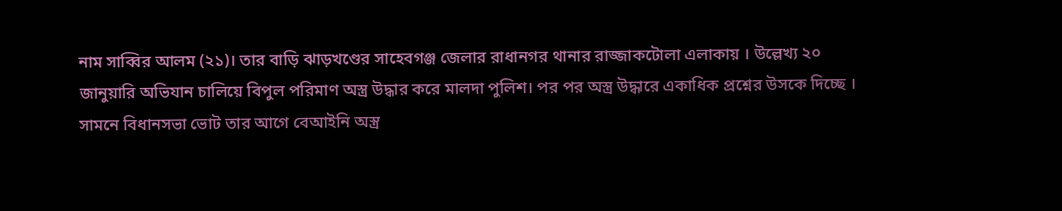নাম সাব্বির আলম (২১)। তার বাড়ি ঝাড়খণ্ডের সাহেবগঞ্জ জেলার রাধানগর থানার রাজ্জাকটোলা এলাকায় । উল্লেখ্য ২০ জানুয়ারি অভিযান চালিয়ে বিপুল পরিমাণ অস্ত্র উদ্ধার করে মালদা পুলিশ। পর পর অস্ত্র উদ্ধারে একাধিক প্রশ্নের উসকে দিচ্ছে । সামনে বিধানসভা ভোট তার আগে বেআইনি অস্ত্র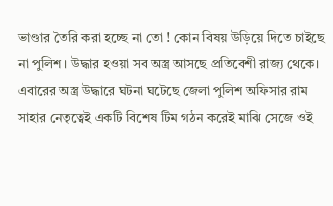ভাণ্ডার তৈরি করা হচ্ছে না তো ! কোন বিষয় উড়িয়ে দিতে চাইছে না পুলিশ। উদ্ধার হওয়া সব অস্ত্র আসছে প্রতিবেশী রাজ্য থেকে। এবারের অস্ত্র উদ্ধারে ঘটনা ঘটেছে জেলা পুলিশ অফিসার রাম সাহার নেতৃত্বেই একটি বিশেষ টিম গঠন করেই মাঝি সেজে ওই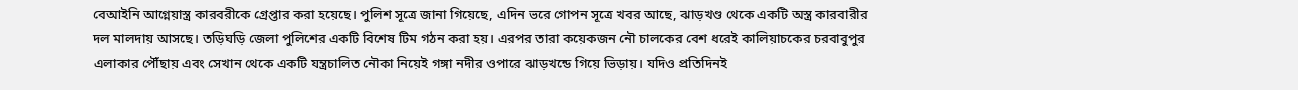বেআইনি আগ্নেয়াস্ত্র কারবরীকে গ্রেপ্তার করা হয়েছে। পুলিশ সূত্রে জানা গিয়েছে, এদিন ভরে গোপন সূত্রে খবর আছে, ঝাড়খণ্ড থেকে একটি অস্ত্র কারবারীর দল মালদায় আসছে। তড়িঘড়ি জেলা পুলিশের একটি বিশেষ টিম গঠন করা হয়। এরপর তারা কয়েকজন নৌ চালকের বেশ ধরেই কালিয়াচকের চরবাবুপুর এলাকার পৌঁছায় এবং সেখান থেকে একটি যন্ত্রচালিত নৌকা নিয়েই গঙ্গা নদীর ওপারে ঝাড়খন্ডে গিয়ে ভিড়ায়। যদিও প্রতিদিনই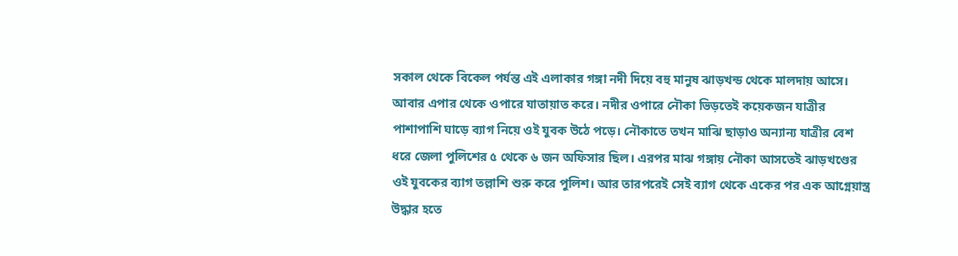সকাল থেকে বিকেল পর্যন্ত এই এলাকার গঙ্গা নদী দিয়ে বহু মানুষ ঝাড়খন্ড থেকে মালদায় আসে। আবার এপার থেকে ওপারে যাতায়াত করে। নদীর ওপারে নৌকা ভিড়তেই কয়েকজন যাত্রীর পাশাপাশি ঘাড়ে ব্যাগ নিয়ে ওই যুবক উঠে পড়ে। নৌকাতে তখন মাঝি ছাড়াও অন্যান্য যাত্রীর বেশ ধরে জেলা পুলিশের ৫ থেকে ৬ জন অফিসার ছিল। এরপর মাঝ গঙ্গায় নৌকা আসতেই ঝাড়খণ্ডের ওই যুবকের ব্যাগ তল্লাশি শুরু করে পুলিশ। আর তারপরেই সেই ব্যাগ থেকে একের পর এক আগ্নেয়াস্ত্র উদ্ধার হতে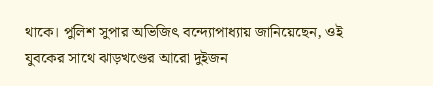থাকে। পুলিশ সুপার অভিজিৎ বন্দ্যোপাধ্যায় জানিয়েছেন, ওই যুবকের সাথে ঝাড়খণ্ডের আরো দুইজন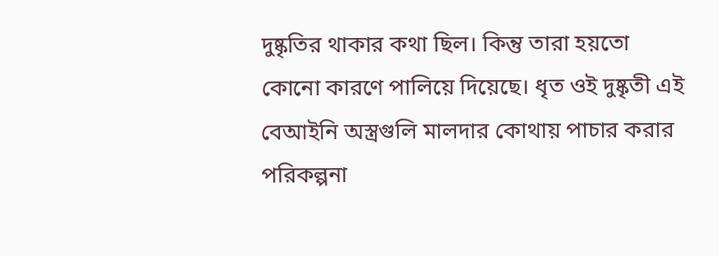দুষ্কৃতির থাকার কথা ছিল। কিন্তু তারা হয়তো কোনো কারণে পালিয়ে দিয়েছে। ধৃত ওই দুষ্কৃতী এই বেআইনি অস্ত্রগুলি মালদার কোথায় পাচার করার পরিকল্পনা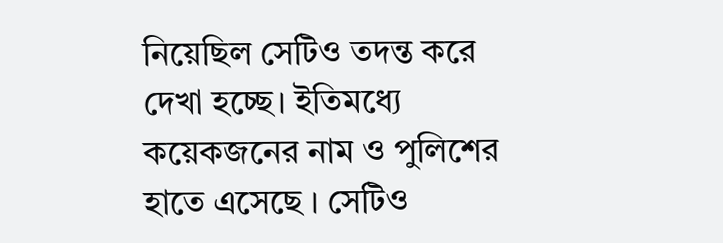নিয়েছিল সেটিও তদন্ত করে দেখা হচ্ছে। ইতিমধ্যে কয়েকজনের নাম ও পুলিশের হাতে এসেছে । সেটিও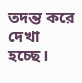তদন্ত করে দেখা হচ্ছে।